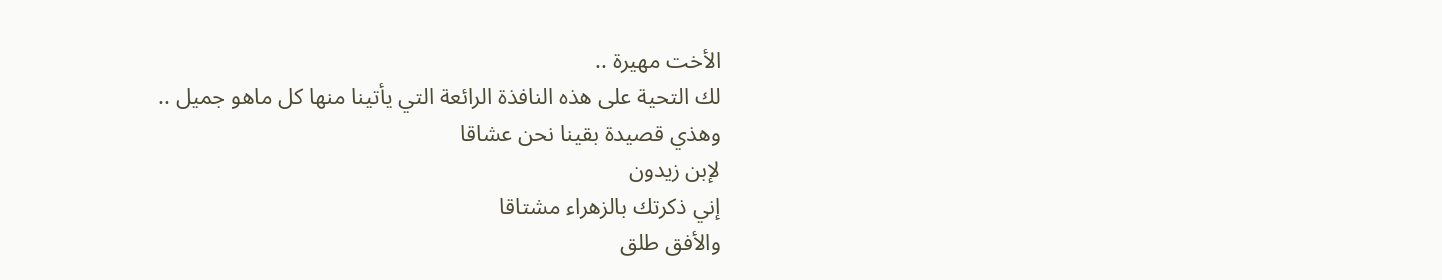الأخت مهيرة ..
لك التحية على هذه النافذة الرائعة التي يأتينا منها كل ماهو جميل ..
وهذي قصيدة بقينا نحن عشاقا
لإبن زيدون
إني ذكرتك بالزهراء مشتاقا
والأفق طلق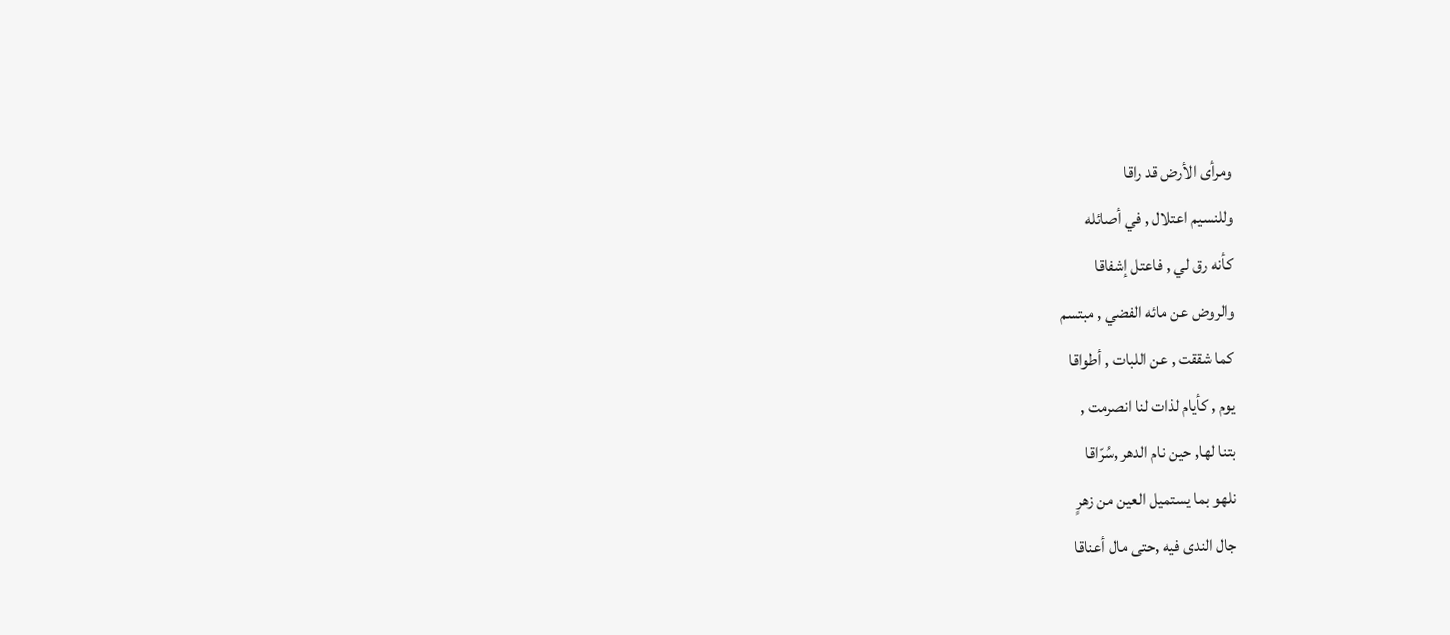ومرأى الأرض قد راقا
وللنسيم اعتلال , في أصائله
كأنه رق لي , فاعتل إشفاقا
والروض عن مائه الفضي , مبتسم
كما شققت , عن اللبات , أطواقا
يوم , كأيام لذات لنا انصرمت ,
بتنا لها, حين نام الدهر ,سُرّاقا
نلهو بما يستميل العين من زهرٍ
جال الندى فيه ,حتى مال أعناقا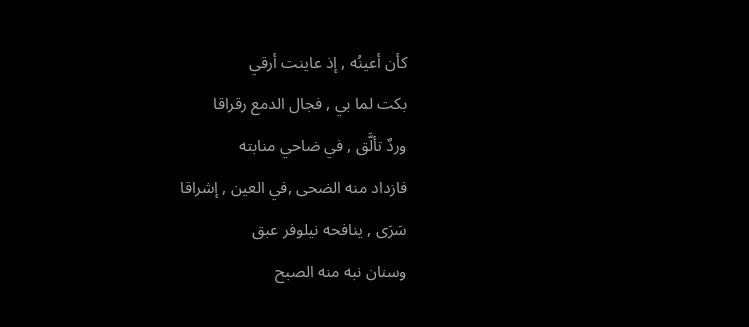كأن أعينُه , إذ عاينت أرقي
بكت لما بي , فجال الدمع رقراقا
وردٌ تألَّق , في ضاحي منابته
فازداد منه الضحى ,في العين , إشراقا
سَرَى , ينافحه نيلوفر عبق
وسنان نبه منه الصبح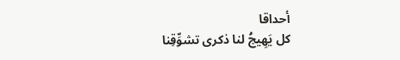أحداقا
كل يَهِيجُ لنا ذكرى تشوِّقِنا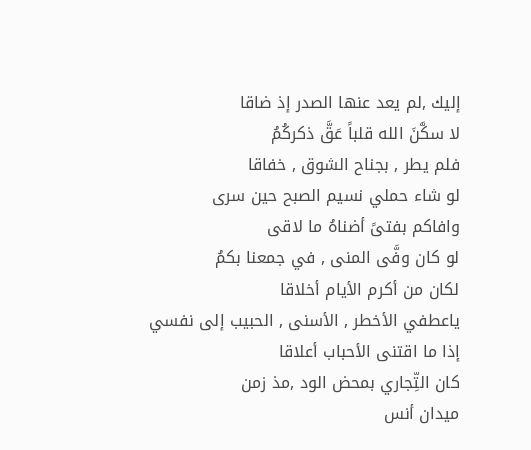إليك ,لم يعد عنها الصدر إذ ضاقا
لا سكَّنَ الله قلباً عَقَّ ذكركُمُ
فلم يطر , بجناح الشوق , خفاقا
لو شاء حملي نسيم الصبح حين سرى
وافاكم بفتىً أضناهُ ما لاقى
لو كان وفَّى المنى , في جمعنا بكمُ
لكان من أكرم الأيام أخلاقا
ياعطفي الأخطر , الأسنى , الحبيب إلى نفسي
إذا ما اقتنى الأحباب أعلاقا
كان التِّجاري بمحض الود ,مذ زمن
ميدان أنس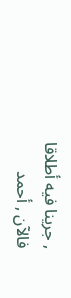, جرينا فيه أطلاقا
فالآن , أحمد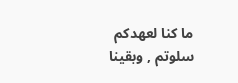ما كنا لعهدكم
سلوتم , وبقينا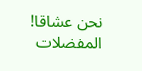نحن عشاقا!
المفضلات